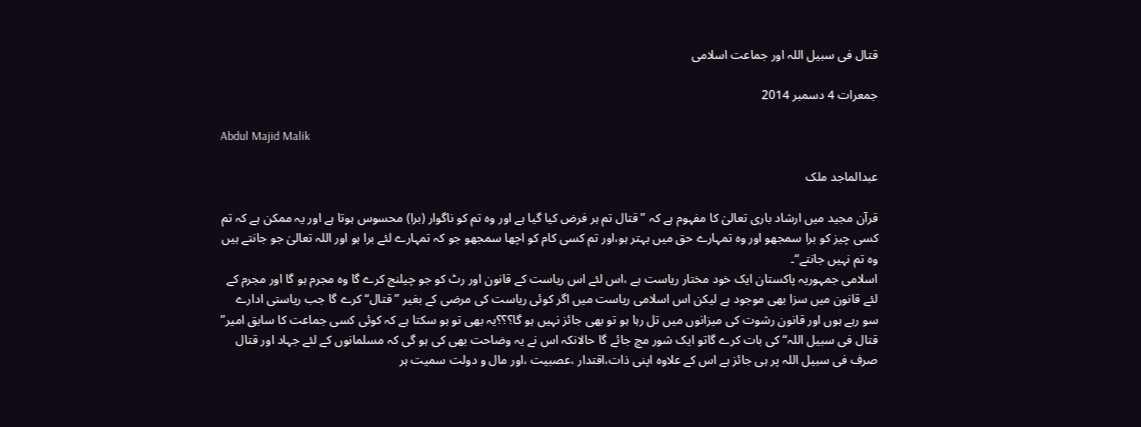قتال فی سبیل اللہ اور جماعت اسلامی

جمعرات 4 دسمبر 2014

Abdul Majid Malik

عبدالماجد ملک

قرآن مجید میں ارشاد باری تعالیٰ کا مفہوم ہے کہ ”قتال تم ہر فرض کیا گیا ہے اور وہ تم کو ناگوار (برا) محسوس ہوتا ہے اور یہ ممکن ہے کہ تم کسی چیز کو برا سمجھو اور وہ تمہارے حق میں بہتر ہو،اور تم کسی کام کو اچھا سمجھو جو کہ تمہارے لئے برا ہو اور اللہ تعالیٰ جو جانتے ہیں وہ تم نہیں جانتے“۔
اسلامی جمہوریہ پاکستان ایک خود مختار ریاست ہے ،اس لئے اس ریاست کے قانون اور رٹ کو جو چیلنج کرے گا وہ مجرم ہو گا اور مجرم کے لئے قانون میں سزا بھی موجود ہے لیکن اس اسلامی ریاست میں اگر کوئی ریاست کی مرضی کے بغیر ”قتال“کرے گا جب ریاستی ادارے سو رہے ہوں اور قانون رشوت کی میزانوں میں تل رہا ہو تو بھی جائز نہیں ہو گا؟؟؟یہ بھی تو ہو سکتا ہے کہ کوئی کسی جماعت کا سابق امیر” قتال فی سبیل اللہ“ کی بات کرے گاتو ایک شور مچ جائے گا حالانکہ اس نے یہ وضاحت بھی کی ہو گی کہ مسلمانوں کے لئے جہاد اور قتال صرف فی سبیل اللہ پر ہی جائز ہے اس کے علاوہ اپنی ذات،اقتدار ،عصبیت ،اور مال و دولت سمیت ہر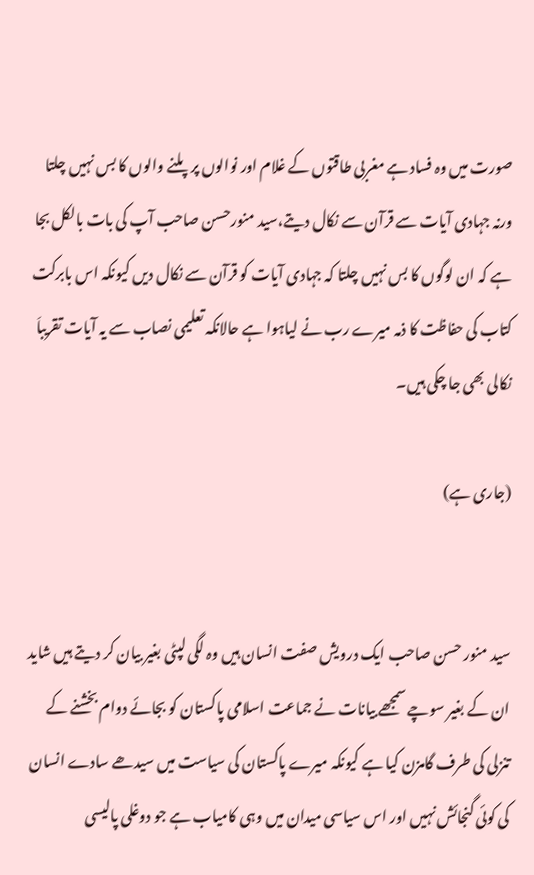صورت میں وہ فساد ہے مغربی طاقتوں کے غلام اور نوالوں پر پلنے والوں کا بس نہیں چلتا ورنہ جہادی آیات سے قرآن سے نکال دیتے،سید منورحسن صاحب آپ کی بات بالکل بجا ہے کہ ان لوگوں کا بس نہیں چلتا کہ جہادی آیات کو قرآن سے نکال دیں کیونکہ اس بابرکت کتاب کی حفاظت کا ذمہ میرے رب نے لیاہوا ہے حالانکہ تعلیمی نصاب سے یہ آیات تقریباَ نکالی بھی جا چکی ہیں۔

(جاری ہے)


سید منور حسن صاحب ایک درویش صفت انسان ہیں وہ لگی لپٹی بغیر بیان کر دیتے ہیں شاید ان کے بغیر سوچے سمجھے بیانات نے جماعت اسلامی پاکستان کو بجائے دوام بخشنے کے تنزلی کی طرف گامزن کیا ہے کیونکہ میرے پاکستان کی سیاست میں سیدھے سادے انسان کی کوئی گنجائش نہیں اور اس سیاسی میدان میں وہی کامیاب ہے جو دوغلی پالیسی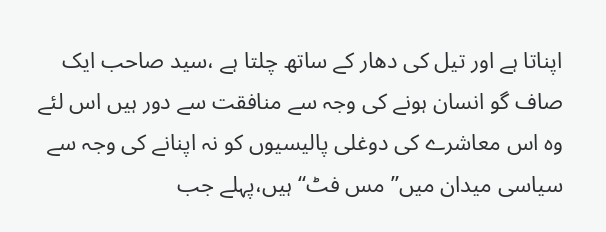اپناتا ہے اور تیل کی دھار کے ساتھ چلتا ہے ،سید صاحب ایک صاف گو انسان ہونے کی وجہ سے منافقت سے دور ہیں اس لئے وہ اس معاشرے کی دوغلی پالیسیوں کو نہ اپنانے کی وجہ سے سیاسی میدان میں” مس فٹ“ ہیں،پہلے جب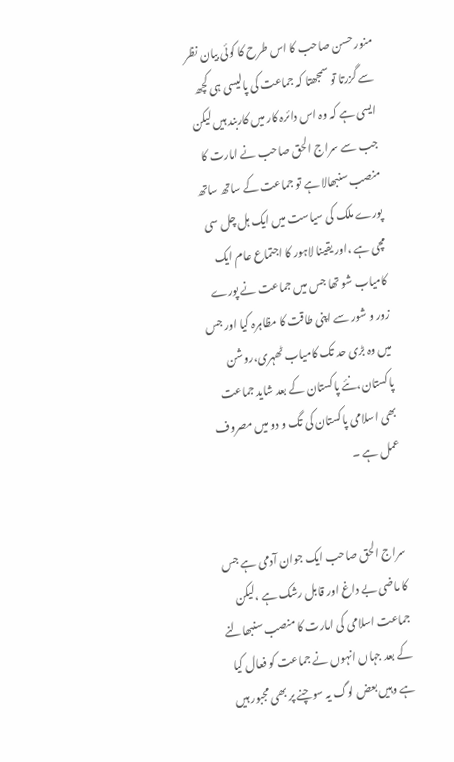منور حسن صاحب کا اس طرح کا کوئی بیان نظر سے گزرتا تو سمجھتا کہ جماعت کی پالیسی ہی کچھ ایسی ہے کہ وہ اس دائرہ کار میں کاربند ہیں لیکن جب سے سراج الحق صاحب نے امارت کا منصب سنبھالا ہے تو جماعت کے ساتھ ساتھ پورے ملک کی سیاست میں ایک ہل چل سی مچی ہے ،اور یقینا لاہور کا اجتماع عام ایک کامیاب شو تھا جس میں جماعت نے پورے زور و شور سے اپنی طاقت کا مظاہرہ کیا اور جس میں وہ بڑی حد تک کامیاب ٹھہری،روشن پاکستان،نئے پاکستان کے بعد شاید جماعت بھی اسلامی پاکستان کی تگ و دو میں مصروف عمل ہے ۔


سراج الحق صاحب ایک جوان آدمی ہے جس کا ماضی بے داغ اور قابل رشک ہے ،لیکن جماعت اسلامی کی امارت کا منصب سنبھالنے کے بعد جہاں انہوں نے جماعت کو فعال کیا ہے وہیں بعض لوگ یہ سوچنے پر بھی مجبور ہیں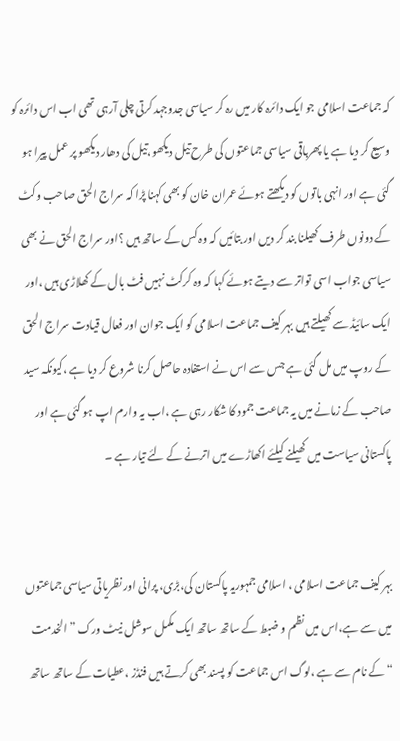کہ جماعت اسلامی جو ایک دائرہ کار میں رہ کر سیاسی جدوجہد کرتی چلی آرہی تھی اب اس دائرہ کو وسیع کر دیا ہے یا پھرباقی سیاسی جماعتوں کی طرح تیل دیکھو،تیل کی دھار دیکھو پر عمل پیرا ہو گئی ہے اور انہی باتوں کو دیکھتے ہوئے عمران خان کو بھی کہنا پڑا کہ سراج الحق صاحب وکٹ کے دونوں طرف کھیلنا بند کر دیں اور بتائیں کہ وہ کس کے ساتھ ہیں ؟اور سراج الحق نے بھی سیاسی جواب اسی تواتر سے دیتے ہوئے کہا کہ وہ کرکٹ نہیں فٹ بال کے کھلاڑی ہیں ،اور ایک سائیڈ سے کھیلتے ہیں بہر کیف جماعت اسلامی کو ایک جوان اور فعال قیادت سراج الحق کے روپ میں مل گئی ہے جس سے اس نے استفادہ حاصل کرنا شروع کر دیا ہے ،کیونکہ سید صاحب کے زمانے میں یہ جماعت جمود کا شکار رہی ہے ،اب یہ وارم اپ ہو گئی ہے اور پاکستانی سیاست میں کھیلنے کیلئے اکھاڑے میں اترنے کے لئے تیار ہے ۔


بہر کیف جماعت اسلامی ، اسلامی جمہوریہ پاکستان کی،بڑی، پرانی اور نظریاتی سیاسی جماعتوں میں سے ہے،اس میں نظم و ضبط کے ساتھ ساتھ ایک مکمل سوشل نیٹ ورک ”الخدمت “کے نام سے ہے ،لوگ اس جماعت کو پسند بھی کرتے ہیں فنڈز ،عطیات کے ساتھ ساتھ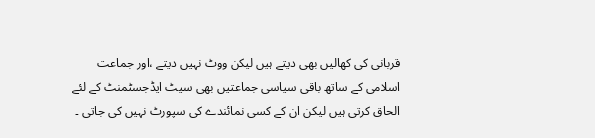قربانی کی کھالیں بھی دیتے ہیں لیکن ووٹ نہیں دیتے ،اور جماعت اسلامی کے ساتھ باقی سیاسی جماعتیں بھی سیٹ ایڈجسٹمنٹ کے لئے الحاق کرتی ہیں لیکن ان کے کسی نمائندے کی سپورٹ نہیں کی جاتی ۔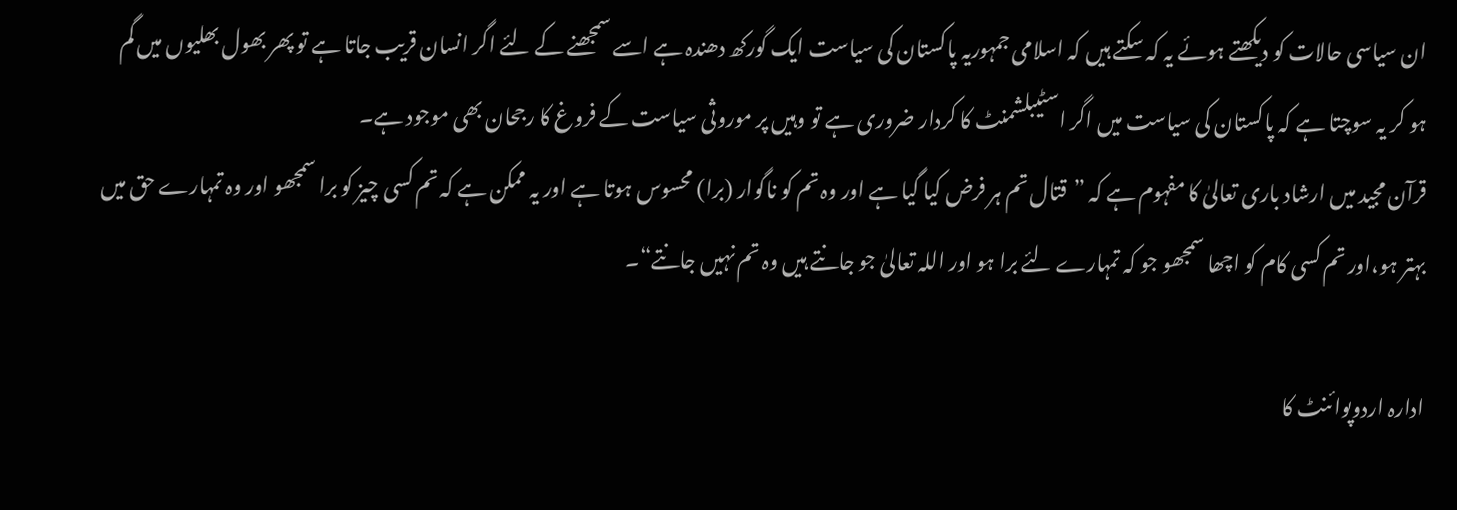ان سیاسی حالات کو دیکھتے ہوئے یہ کہ سکتے ہیں کہ اسلامی جمہوریہ پاکستان کی سیاست ایک گورکھ دھندہ ہے اسے سمجھنے کے لئے اگر انسان قریب جاتا ہے تو پھر بھول بھلیوں میں گم ہو کر یہ سوچتا ہے کہ پاکستان کی سیاست میں اگر اسٹیبلشمنٹ کا کردار ضروری ہے تو وہیں پر موروثی سیاست کے فروغ کا رجحان بھی موجود ہے۔
قرآن مجید میں ارشاد باری تعالیٰ کا مفہوم ہے کہ ”قتال تم ہر فرض کیا گیا ہے اور وہ تم کو ناگوار (برا) محسوس ہوتا ہے اور یہ ممکن ہے کہ تم کسی چیز کو برا سمجھو اور وہ تمہارے حق میں بہتر ہو،اور تم کسی کام کو اچھا سمجھو جو کہ تمہارے لئے برا ہو اور اللہ تعالیٰ جو جانتے ہیں وہ تم نہیں جانتے“۔

ادارہ اردوپوائنٹ کا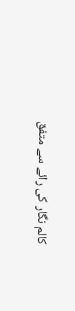کالم نگار کی رائے سے متفق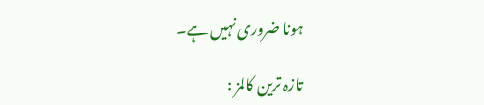ہونا ضروری نہیں ہے۔

تازہ ترین کالمز :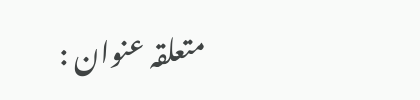متعلقہ عنوان :